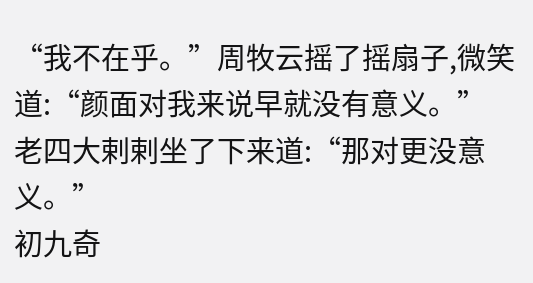“我不在乎。”周牧云摇了摇扇子,微笑道:“颜面对我来说早就没有意义。”
老四大剌剌坐了下来道:“那对更没意义。”
初九奇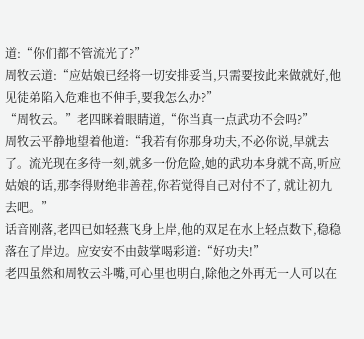道:“你们都不管流光了?”
周牧云道:“应姑娘已经将一切安排妥当,只需要按此来做就好,他见徒弟陷入危难也不伸手,要我怎么办?”
“周牧云。”老四眯着眼睛道,“你当真一点武功不会吗?”
周牧云平静地望着他道:“我若有你那身功夫,不必你说,早就去了。流光现在多待一刻,就多一份危险,她的武功本身就不高,听应姑娘的话,那李得财绝非善茬,你若觉得自己对付不了, 就让初九去吧。”
话音刚落,老四已如轻燕飞身上岸,他的双足在水上轻点数下,稳稳落在了岸边。应安安不由鼓掌喝彩道:“好功夫!”
老四虽然和周牧云斗嘴,可心里也明白,除他之外再无一人可以在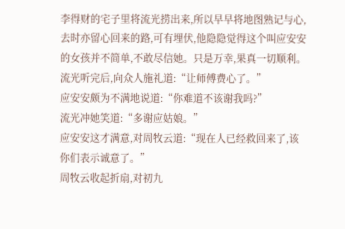李得财的宅子里将流光捞出来,所以早早将地图熟记与心,去时亦留心回来的路,可有埋伏,他隐隐觉得这个叫应安安的女孩并不简单,不敢尽信她。只是万幸,果真一切顺利。
流光听完后,向众人施礼道:“让师傅费心了。”
应安安颇为不满地说道:“你难道不该谢我吗?”
流光冲她笑道:“多谢应姑娘。”
应安安这才满意,对周牧云道:“现在人已经救回来了,该你们表示诚意了。”
周牧云收起折扇,对初九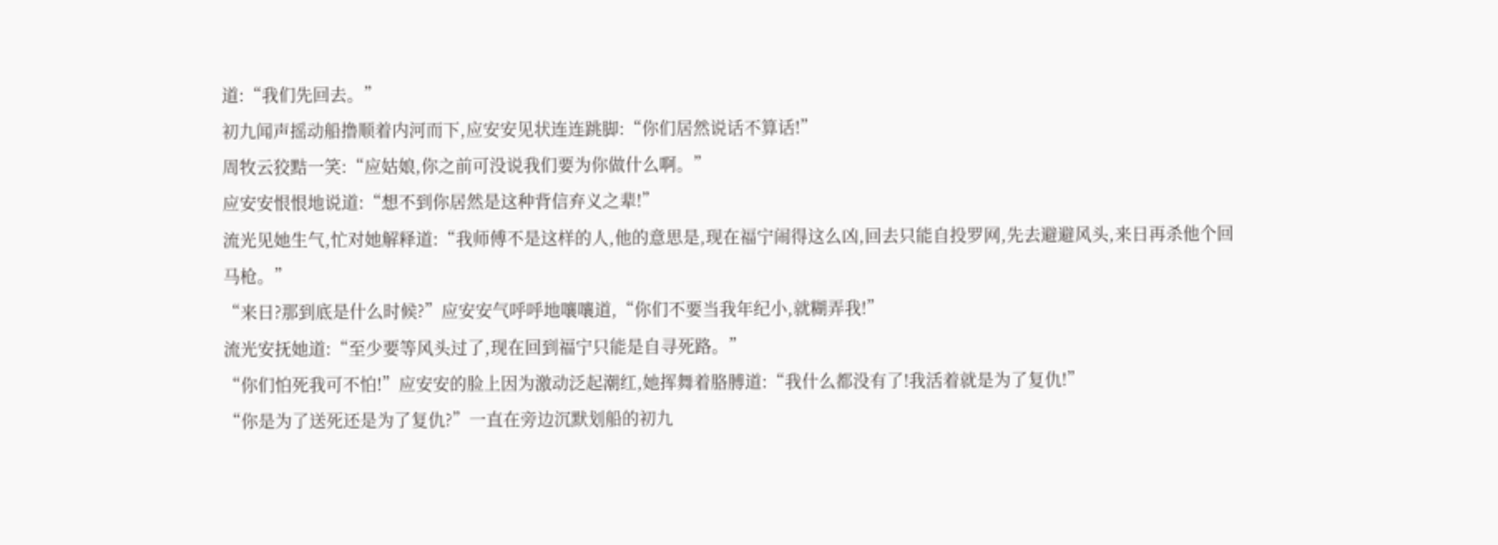道:“我们先回去。”
初九闻声摇动船撸顺着内河而下,应安安见状连连跳脚:“你们居然说话不算话!”
周牧云狡黠一笑:“应姑娘,你之前可没说我们要为你做什么啊。”
应安安恨恨地说道:“想不到你居然是这种背信弃义之辈!”
流光见她生气,忙对她解释道:“我师傅不是这样的人,他的意思是,现在福宁闹得这么凶,回去只能自投罗网,先去避避风头,来日再杀他个回马枪。”
“来日?那到底是什么时候?”应安安气呼呼地嚷嚷道,“你们不要当我年纪小,就糊弄我!”
流光安抚她道:“至少要等风头过了,现在回到福宁只能是自寻死路。”
“你们怕死我可不怕!”应安安的脸上因为激动泛起潮红,她挥舞着胳膊道:“我什么都没有了!我活着就是为了复仇!”
“你是为了送死还是为了复仇?”一直在旁边沉默划船的初九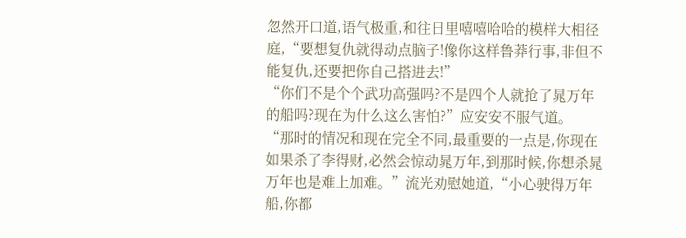忽然开口道,语气极重,和往日里嘻嘻哈哈的模样大相径庭,“要想复仇就得动点脑子!像你这样鲁莽行事,非但不能复仇,还要把你自己搭进去!”
“你们不是个个武功高强吗?不是四个人就抢了晁万年的船吗?现在为什么这么害怕?”应安安不服气道。
“那时的情况和现在完全不同,最重要的一点是,你现在如果杀了李得财,必然会惊动晁万年,到那时候,你想杀晁万年也是难上加难。”流光劝慰她道,“小心驶得万年船,你都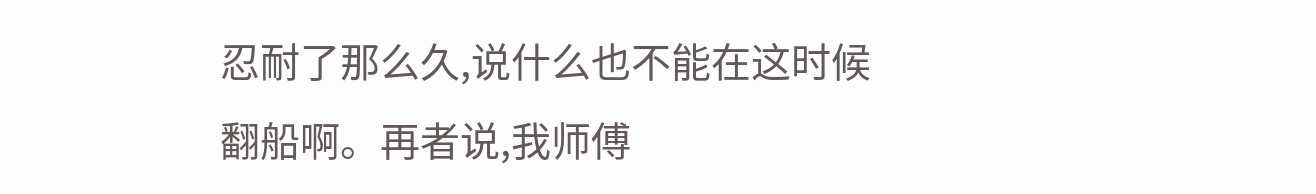忍耐了那么久,说什么也不能在这时候翻船啊。再者说,我师傅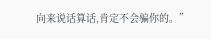向来说话算话,肯定不会骗你的。”